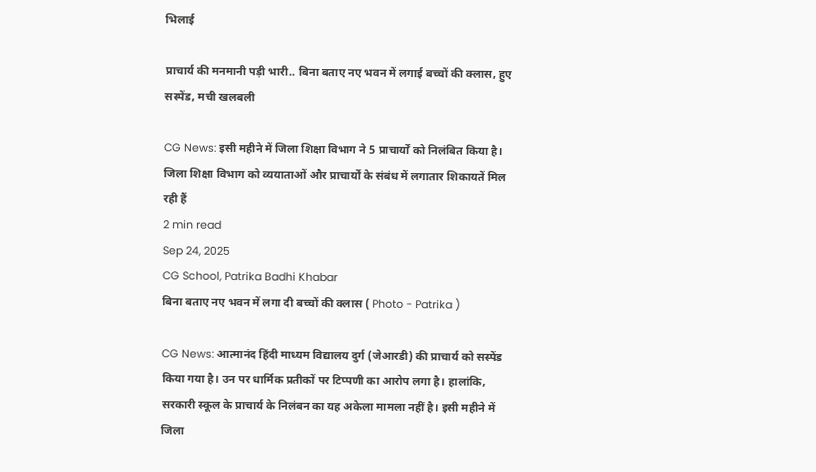भिलाई

प्राचार्य की मनमानी पड़ी भारी.. बिना बताए नए भवन में लगाई बच्चों की क्लास, हुए सस्पेंड, मची खलबली

CG News: इसी महीने में जिला शिक्षा विभाग ने 5 प्राचार्यों को निलंबित किया है। जिला शिक्षा विभाग को व्ययाताओं और प्राचार्यों के संबंध में लगातार शिकायतें मिल रही हैं
2 min read
Sep 24, 2025
CG School, Patrika Badhi Khabar
बिना बताए नए भवन में लगा दी बच्चों की क्लास ( Photo - Patrika )

CG News: आत्मानंद हिंदी माध्यम विद्यालय दुर्ग (जेआरडी) की प्राचार्य को सस्पेंड किया गया है। उन पर धार्मिक प्रतीकों पर टिप्पणी का आरोप लगा है। हालांकि, सरकारी स्कूल के प्राचार्य के निलंबन का यह अकेला मामला नहीं है। इसी महीने में जिला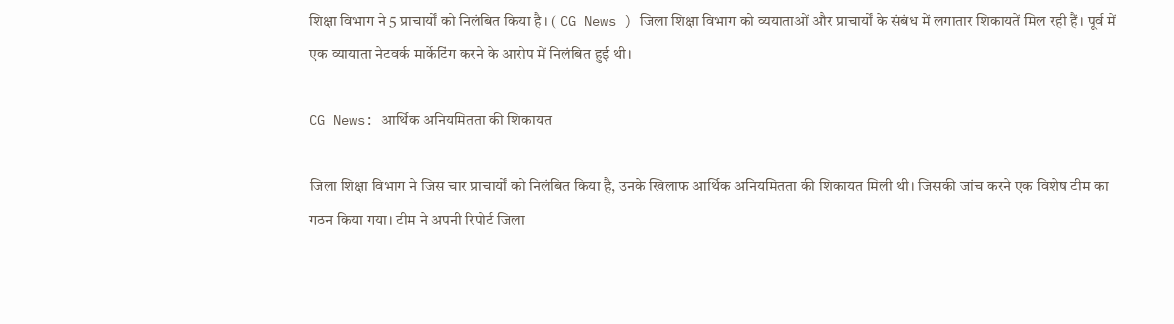शिक्षा विभाग ने 5 प्राचार्यों को निलंबित किया है। ( CG News ) जिला शिक्षा विभाग को व्ययाताओं और प्राचार्यों के संबंध में लगातार शिकायतें मिल रही हैं। पूर्व में एक व्यायाता नेटवर्क मार्केटिंग करने के आरोप में निलंबित हुई थी।

CG News: आर्थिक अनियमितता की शिकायत

जिला शिक्षा विभाग ने जिस चार प्राचार्यों को निलंबित किया है, उनके खिलाफ आर्थिक अनियमितता की शिकायत मिली थी। जिसकी जांच करने एक विशेष टीम का गठन किया गया। टीम ने अपनी रिपोर्ट जिला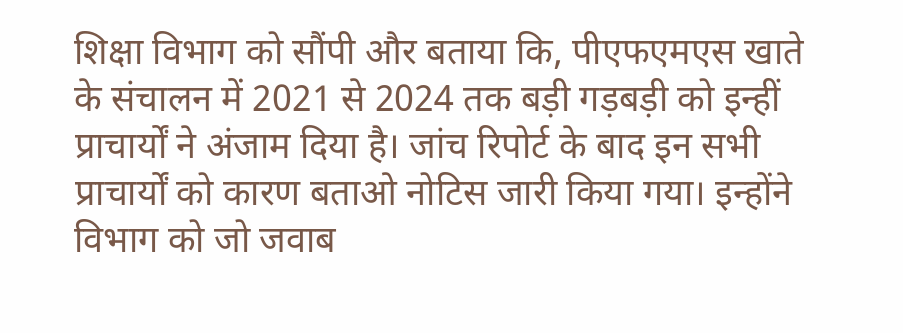शिक्षा विभाग को सौंपी और बताया कि, पीएफएमएस खाते के संचालन में 2021 से 2024 तक बड़ी गड़बड़ी को इन्हीं प्राचार्यों ने अंजाम दिया है। जांच रिपोर्ट के बाद इन सभी प्राचार्यों को कारण बताओ नोटिस जारी किया गया। इन्होंने विभाग को जो जवाब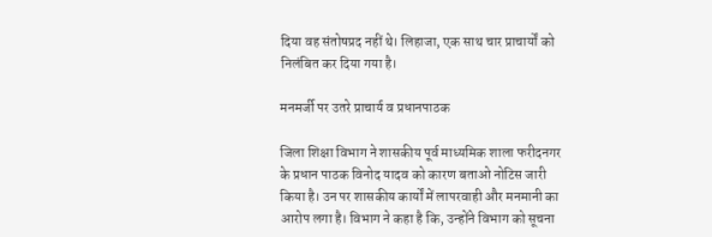दिया वह संतोषप्रद नहीं थे। लिहाजा, एक साथ चार प्राचार्यों को निलंबित कर दिया गया है।

मनमर्जी पर उतरे प्राचार्य व प्रधानपाठक

जिला शिक्षा विभाग ने शासकीय पूर्व माध्यमिक शाला फरीदनगर के प्रधान पाठक विनोद यादव को कारण बताओ नोटिस जारी किया है। उन पर शासकीय कार्यों में लापरवाही और मनमानी का आरोप लगा है। विभाग ने कहा है कि, उन्होंने विभाग को सूचना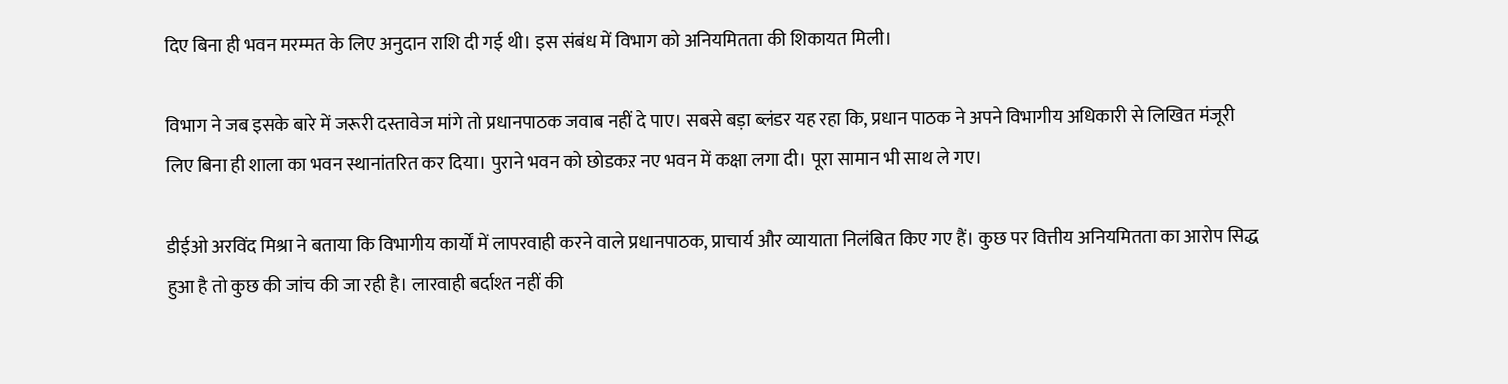दिए बिना ही भवन मरम्मत के लिए अनुदान राशि दी गई थी। इस संबंध में विभाग को अनियमितता की शिकायत मिली।

विभाग ने जब इसके बारे में जरूरी दस्तावेज मांगे तो प्रधानपाठक जवाब नहीं दे पाए। सबसे बड़ा ब्लंडर यह रहा कि, प्रधान पाठक ने अपने विभागीय अधिकारी से लिखित मंजूरी लिए बिना ही शाला का भवन स्थानांतरित कर दिया। पुराने भवन को छोडकऱ नए भवन में कक्षा लगा दी। पूरा सामान भी साथ ले गए।

डीईओ अरविंद मिश्रा ने बताया कि विभागीय कार्यों में लापरवाही करने वाले प्रधानपाठक, प्राचार्य और व्यायाता निलंबित किए गए हैं। कुछ पर वित्तीय अनियमितता का आरोप सिद्ध हुआ है तो कुछ की जांच की जा रही है। लारवाही बर्दाश्त नहीं की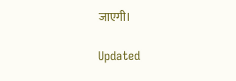जाएगी।

Updated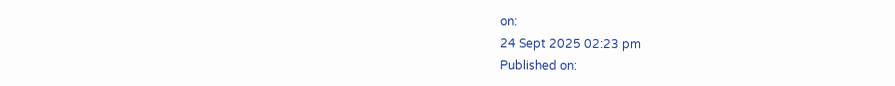on:
24 Sept 2025 02:23 pm
Published on: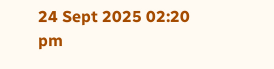24 Sept 2025 02:20 pm